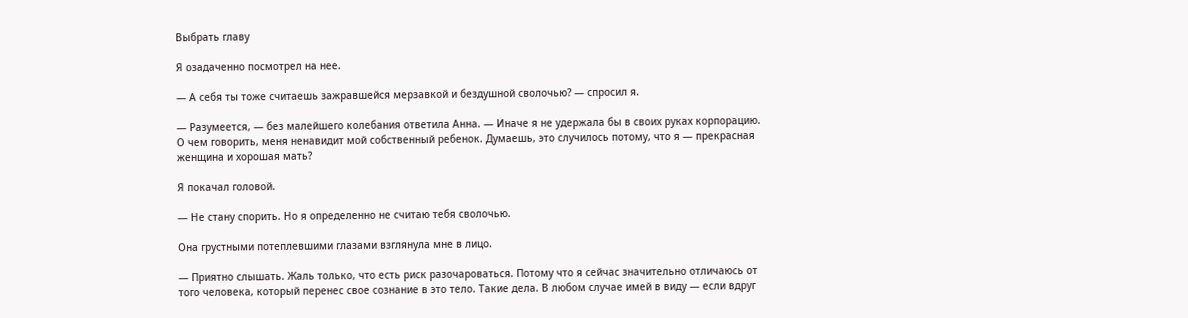Выбрать главу

Я озадаченно посмотрел на нее.

— А себя ты тоже считаешь зажравшейся мерзавкой и бездушной сволочью? — спросил я.

— Разумеется, — без малейшего колебания ответила Анна. — Иначе я не удержала бы в своих руках корпорацию. О чем говорить, меня ненавидит мой собственный ребенок. Думаешь, это случилось потому, что я — прекрасная женщина и хорошая мать?

Я покачал головой.

— Не стану спорить. Но я определенно не считаю тебя сволочью.

Она грустными потеплевшими глазами взглянула мне в лицо.

— Приятно слышать. Жаль только, что есть риск разочароваться. Потому что я сейчас значительно отличаюсь от того человека, который перенес свое сознание в это тело. Такие дела. В любом случае имей в виду — если вдруг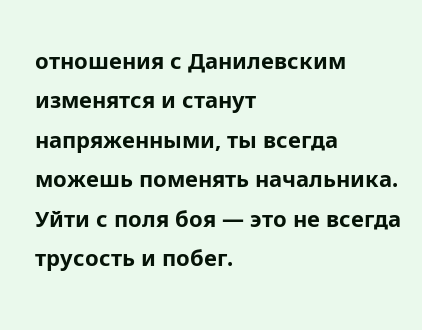отношения с Данилевским изменятся и станут напряженными, ты всегда можешь поменять начальника. Уйти с поля боя — это не всегда трусость и побег.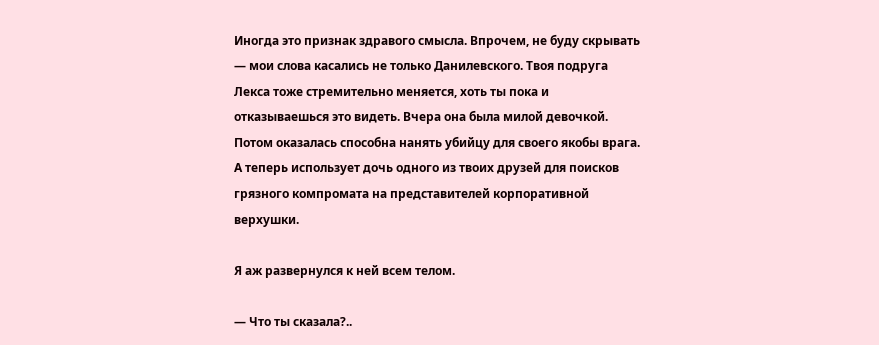Иногда это признак здравого смысла. Впрочем, не буду скрывать — мои слова касались не только Данилевского. Твоя подруга Лекса тоже стремительно меняется, хоть ты пока и отказываешься это видеть. Вчера она была милой девочкой. Потом оказалась способна нанять убийцу для своего якобы врага. А теперь использует дочь одного из твоих друзей для поисков грязного компромата на представителей корпоративной верхушки.

Я аж развернулся к ней всем телом.

— Что ты сказала?..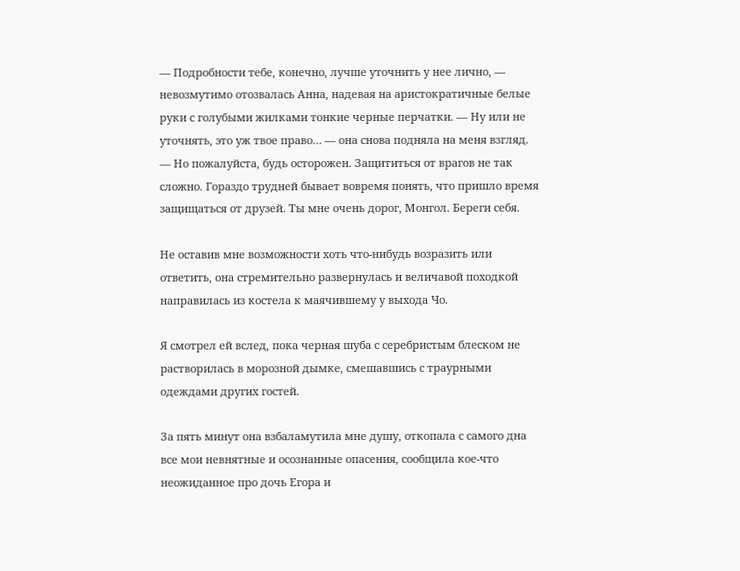— Подробности тебе, конечно, лучше уточнить у нее лично, — невозмутимо отозвалась Анна, надевая на аристократичные белые руки с голубыми жилками тонкие черные перчатки. — Ну или не уточнять, это уж твое право… — она снова подняла на меня взгляд. — Но пожалуйста, будь осторожен. Защититься от врагов не так сложно. Гораздо трудней бывает вовремя понять, что пришло время защищаться от друзей. Ты мне очень дорог, Монгол. Береги себя.

Не оставив мне возможности хоть что-нибудь возразить или ответить, она стремительно развернулась и величавой походкой направилась из костела к маячившему у выхода Чо.

Я смотрел ей вслед, пока черная шуба с серебристым блеском не растворилась в морозной дымке, смешавшись с траурными одеждами других гостей.

За пять минут она взбаламутила мне душу, откопала с самого дна все мои невнятные и осознанные опасения, сообщила кое-что неожиданное про дочь Егора и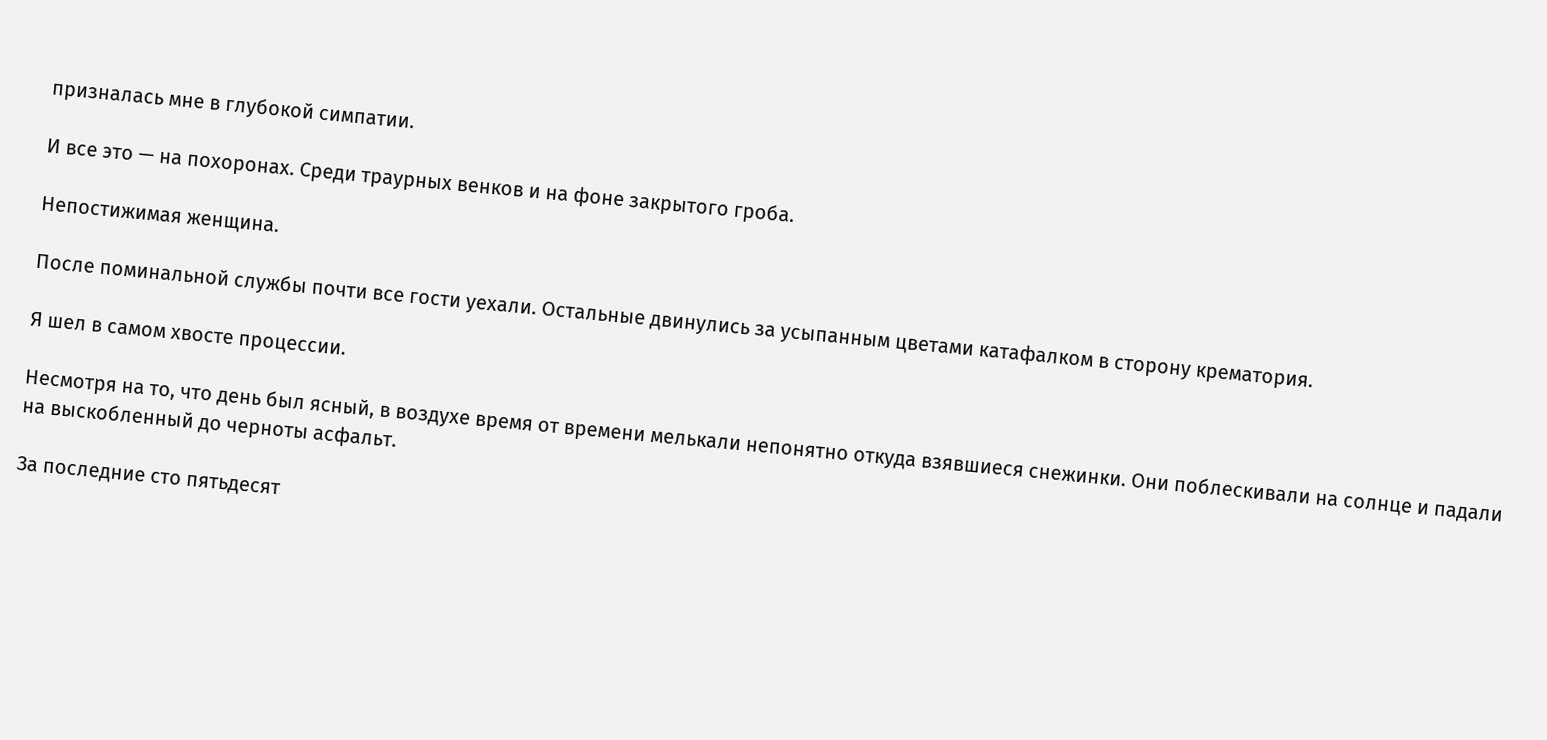призналась мне в глубокой симпатии.

И все это — на похоронах. Среди траурных венков и на фоне закрытого гроба.

Непостижимая женщина.

После поминальной службы почти все гости уехали. Остальные двинулись за усыпанным цветами катафалком в сторону крематория.

Я шел в самом хвосте процессии.

Несмотря на то, что день был ясный, в воздухе время от времени мелькали непонятно откуда взявшиеся снежинки. Они поблескивали на солнце и падали на выскобленный до черноты асфальт.

За последние сто пятьдесят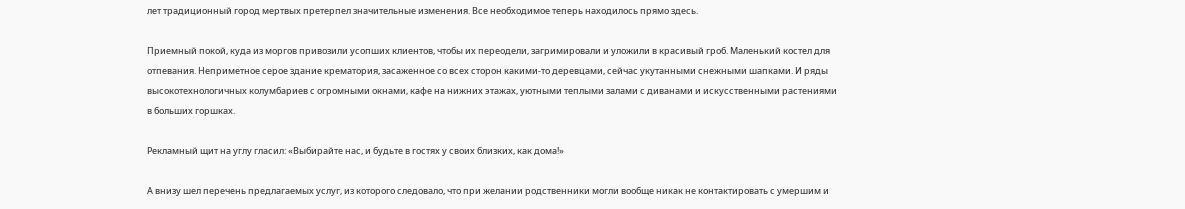лет традиционный город мертвых претерпел значительные изменения. Все необходимое теперь находилось прямо здесь.

Приемный покой, куда из моргов привозили усопших клиентов, чтобы их переодели, загримировали и уложили в красивый гроб. Маленький костел для отпевания. Неприметное серое здание крематория, засаженное со всех сторон какими-то деревцами, сейчас укутанными снежными шапками. И ряды высокотехнологичных колумбариев с огромными окнами, кафе на нижних этажах, уютными теплыми залами с диванами и искусственными растениями в больших горшках.

Рекламный щит на углу гласил: «Выбирайте нас, и будьте в гостях у своих близких, как дома!»

А внизу шел перечень предлагаемых услуг, из которого следовало, что при желании родственники могли вообще никак не контактировать с умершим и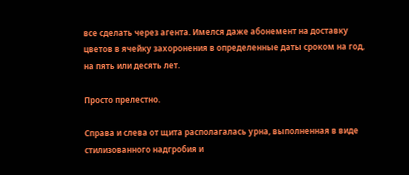все сделать через агента. Имелся даже абонемент на доставку цветов в ячейку захоронения в определенные даты сроком на год, на пять или десять лет.

Просто прелестно.

Справа и слева от щита располагалась урна, выполненная в виде стилизованного надгробия и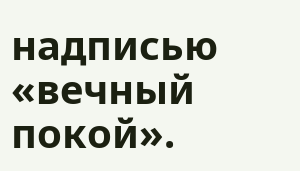надписью «вечный покой».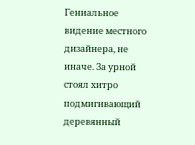Гениальное видение местного дизайнера, не иначе. За урной стоял хитро подмигивающий деревянный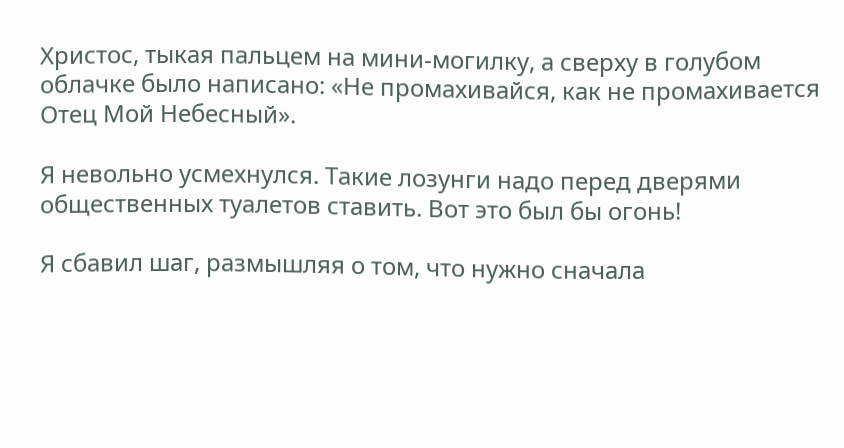Христос, тыкая пальцем на мини-могилку, а сверху в голубом облачке было написано: «Не промахивайся, как не промахивается Отец Мой Небесный».

Я невольно усмехнулся. Такие лозунги надо перед дверями общественных туалетов ставить. Вот это был бы огонь!

Я сбавил шаг, размышляя о том, что нужно сначала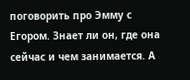поговорить про Эмму с Егором. Знает ли он, где она сейчас и чем занимается. А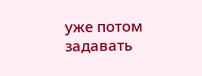уже потом задавать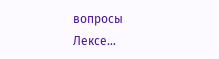вопросы Лексе…